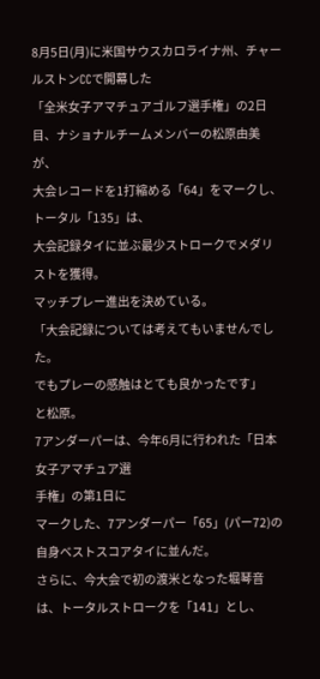8月5日(月)に米国サウスカロライナ州、チャールストンCCで開幕した
「全米女子アマチュアゴルフ選手権」の2日目、ナショナルチームメンバーの松原由美が、
大会レコードを1打縮める「64」をマークし、トータル「135」は、
大会記録タイに並ぶ最少ストロークでメダリストを獲得。
マッチプレー進出を決めている。
「大会記録については考えてもいませんでした。
でもプレーの感触はとても良かったです」
と松原。
7アンダーパーは、今年6月に行われた「日本女子アマチュア選
手権」の第1日に
マークした、7アンダーパー「65」(パー72)の自身ベストスコアタイに並んだ。
さらに、今大会で初の渡米となった堀琴音は、トータルストロークを「141」とし、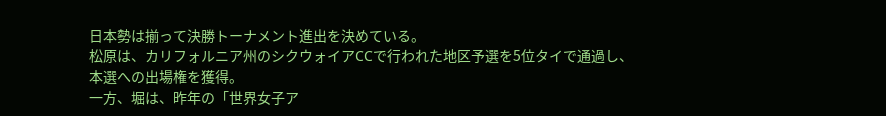日本勢は揃って決勝トーナメント進出を決めている。
松原は、カリフォルニア州のシクウォイアCCで行われた地区予選を5位タイで通過し、
本選への出場権を獲得。
一方、堀は、昨年の「世界女子ア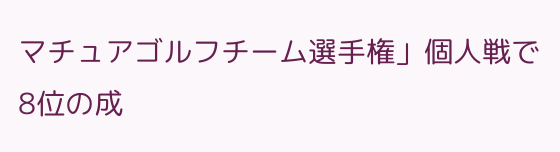マチュアゴルフチーム選手権」個人戦で
8位の成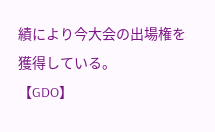績により今大会の出場権を獲得している。
【GDO】